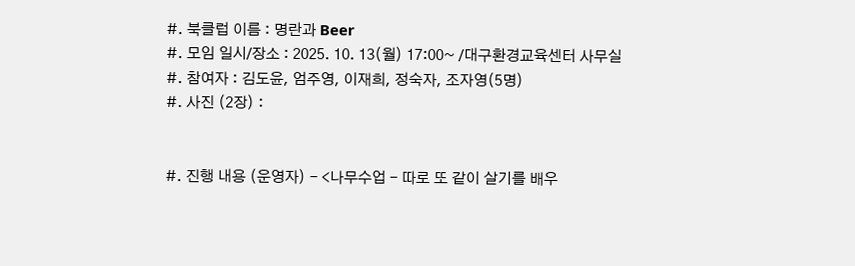#. 북클럽 이름 : 명란과 Beer
#. 모임 일시/장소 : 2025. 10. 13(월) 17:00~ /대구환경교육센터 사무실
#. 참여자 : 김도윤, 엄주영, 이재희, 정숙자, 조자영(5명)
#. 사진 (2장) :


#. 진행 내용 (운영자) - <나무수업 - 따로 또 같이 살기를 배우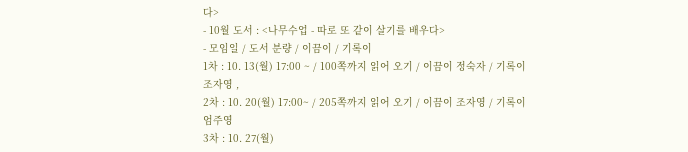다>
- 10월 도서 : <나무수업 - 따로 또 같이 살기를 배우다>
- 모임일 / 도서 분량 / 이끔이 / 기록이
1차 : 10. 13(월) 17:00 ~ / 100쪽까지 읽어 오기 / 이끔이 정숙자 / 기록이 조자영 ,
2차 : 10. 20(월) 17:00~ / 205쪽까지 읽어 오기 / 이끔이 조자영 / 기록이 엄주영
3차 : 10. 27(월)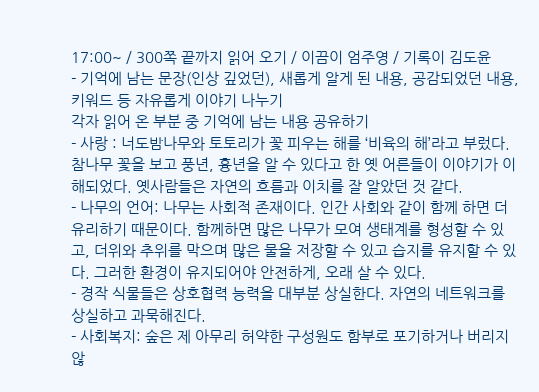17:00~ / 300쪽 끝까지 읽어 오기 / 이끔이 엄주영 / 기록이 김도윤
- 기억에 남는 문장(인상 깊었던), 새롭게 알게 된 내용, 공감되었던 내용, 키워드 등 자유롭게 이야기 나누기
각자 읽어 온 부분 중 기억에 남는 내용 공유하기
- 사랑 : 너도밤나무와 토토리가 꽃 피우는 해를 ‘비육의 해’라고 부렀다. 참나무 꽃을 보고 풍년, 흉년을 알 수 있다고 한 옛 어른들이 이야기가 이해되었다. 옛사람들은 자연의 흐름과 이치를 잘 알았던 것 같다.
- 나무의 언어: 나무는 사회적 존재이다. 인간 사회와 같이 함께 하면 더 유리하기 때문이다. 함께하면 많은 나무가 모여 생태계를 형성할 수 있고, 더위와 추위를 막으며 많은 물을 저장할 수 있고 습지를 유지할 수 있다. 그러한 환경이 유지되어야 안전하게, 오래 살 수 있다.
- 경작 식물들은 상호협력 능력을 대부분 상실한다. 자연의 네트워크를 상실하고 과묵해진다.
- 사회복지: 숲은 제 아무리 허약한 구성원도 함부로 포기하거나 버리지 않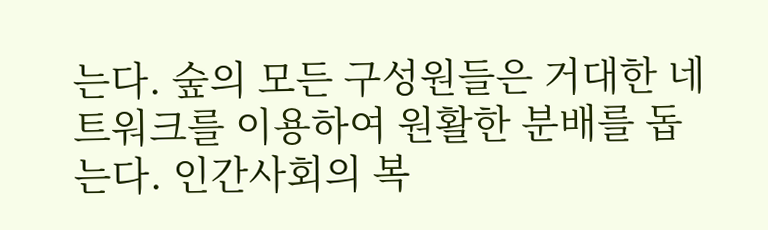는다. 숲의 모든 구성원들은 거대한 네트워크를 이용하여 원활한 분배를 돕는다. 인간사회의 복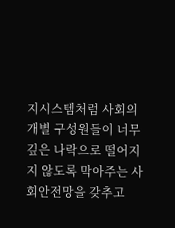지시스템처럼 사회의 개별 구성원들이 너무 깊은 나락으로 떨어지지 않도록 막아주는 사회안전망을 갖추고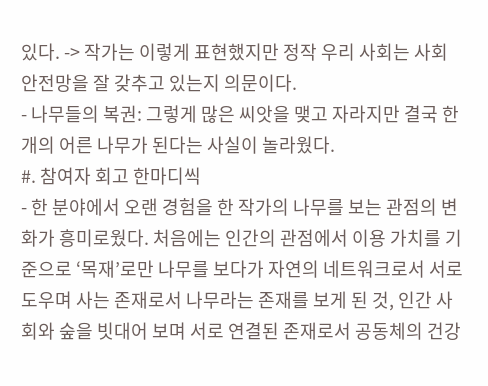있다. -> 작가는 이렇게 표현했지만 정작 우리 사회는 사회 안전망을 잘 갖추고 있는지 의문이다.
- 나무들의 복권: 그렇게 많은 씨앗을 맺고 자라지만 결국 한 개의 어른 나무가 된다는 사실이 놀라웠다.
#. 참여자 회고 한마디씩
- 한 분야에서 오랜 경험을 한 작가의 나무를 보는 관점의 변화가 흥미로웠다. 처음에는 인간의 관점에서 이용 가치를 기준으로 ‘목재’로만 나무를 보다가 자연의 네트워크로서 서로 도우며 사는 존재로서 나무라는 존재를 보게 된 것, 인간 사회와 숲을 빗대어 보며 서로 연결된 존재로서 공동체의 건강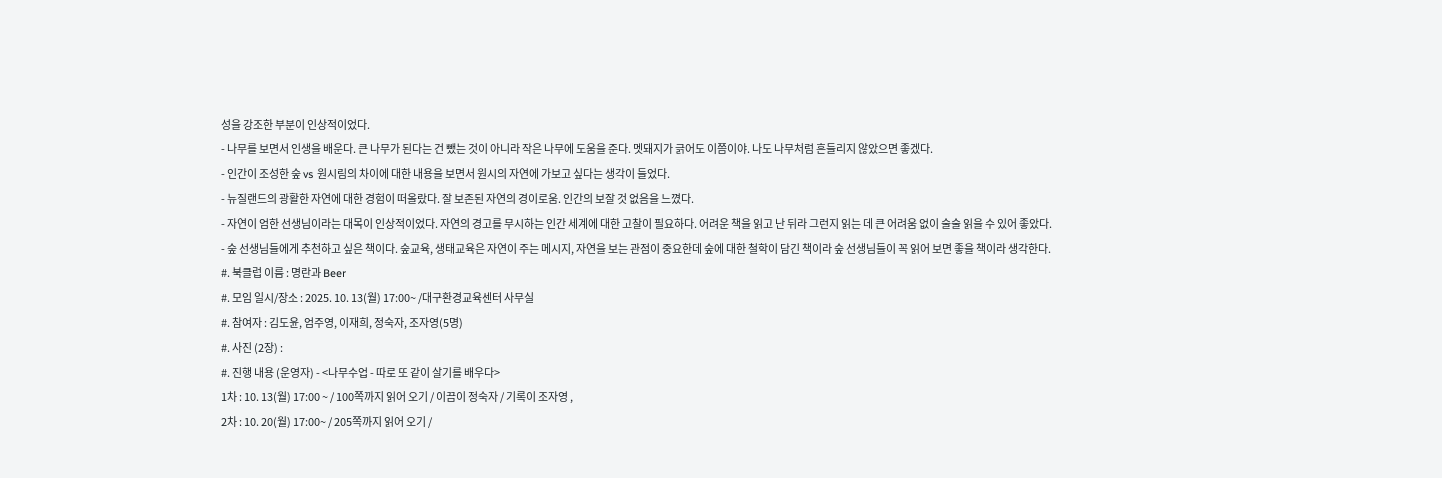성을 강조한 부분이 인상적이었다.
- 나무를 보면서 인생을 배운다. 큰 나무가 된다는 건 뺐는 것이 아니라 작은 나무에 도움을 준다. 멧돼지가 긁어도 이쯤이야. 나도 나무처럼 흔들리지 않았으면 좋겠다.
- 인간이 조성한 숲 vs 원시림의 차이에 대한 내용을 보면서 원시의 자연에 가보고 싶다는 생각이 들었다.
- 뉴질랜드의 광활한 자연에 대한 경험이 떠올랐다. 잘 보존된 자연의 경이로움. 인간의 보잘 것 없음을 느꼈다.
- 자연이 엄한 선생님이라는 대목이 인상적이었다. 자연의 경고를 무시하는 인간 세계에 대한 고찰이 필요하다. 어려운 책을 읽고 난 뒤라 그런지 읽는 데 큰 어려움 없이 술술 읽을 수 있어 좋았다.
- 숲 선생님들에게 추천하고 싶은 책이다. 숲교육, 생태교육은 자연이 주는 메시지, 자연을 보는 관점이 중요한데 숲에 대한 철학이 담긴 책이라 숲 선생님들이 꼭 읽어 보면 좋을 책이라 생각한다.
#. 북클럽 이름 : 명란과 Beer
#. 모임 일시/장소 : 2025. 10. 13(월) 17:00~ /대구환경교육센터 사무실
#. 참여자 : 김도윤, 엄주영, 이재희, 정숙자, 조자영(5명)
#. 사진 (2장) :
#. 진행 내용 (운영자) - <나무수업 - 따로 또 같이 살기를 배우다>
1차 : 10. 13(월) 17:00 ~ / 100쪽까지 읽어 오기 / 이끔이 정숙자 / 기록이 조자영 ,
2차 : 10. 20(월) 17:00~ / 205쪽까지 읽어 오기 /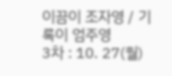이끔이 조자영 / 기록이 엄주영
3차 : 10. 27(월)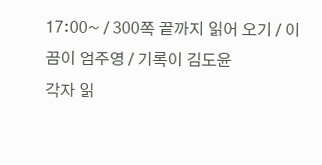17:00~ / 300쪽 끝까지 읽어 오기 / 이끔이 엄주영 / 기록이 김도윤
각자 읽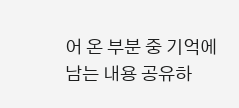어 온 부분 중 기억에 남는 내용 공유하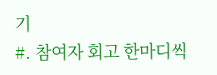기
#. 참여자 회고 한마디씩